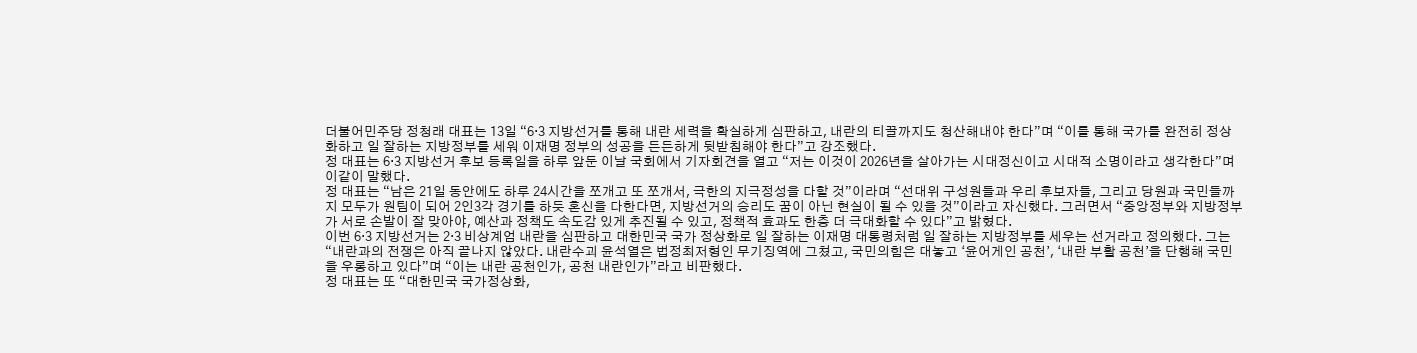더불어민주당 정청래 대표는 13일 “6·3 지방선거를 통해 내란 세력을 확실하게 심판하고, 내란의 티끌까지도 청산해내야 한다”며 “이를 통해 국가를 완전히 정상화하고 일 잘하는 지방정부를 세워 이재명 정부의 성공을 든든하게 뒷받침해야 한다”고 강조했다.
정 대표는 6·3 지방선거 후보 등록일을 하루 앞둔 이날 국회에서 기자회견을 열고 “저는 이것이 2026년을 살아가는 시대정신이고 시대적 소명이라고 생각한다”며 이같이 말했다.
정 대표는 “남은 21일 동안에도 하루 24시간을 쪼개고 또 쪼개서, 극한의 지극정성을 다할 것”이라며 “선대위 구성원들과 우리 후보자들, 그리고 당원과 국민들까지 모두가 원팀이 되어 2인3각 경기를 하듯 혼신을 다한다면, 지방선거의 승리도 꿈이 아닌 현실이 될 수 있을 것”이라고 자신했다. 그러면서 “중앙정부와 지방정부가 서로 손발이 잘 맞아야, 예산과 정책도 속도감 있게 추진될 수 있고, 정책적 효과도 한층 더 극대화할 수 있다”고 밝혔다.
이번 6·3 지방선거는 2·3 비상계엄 내란을 심판하고 대한민국 국가 정상화로 일 잘하는 이재명 대통령처럼 일 잘하는 지방정부를 세우는 선거라고 정의했다. 그는 “내란과의 전쟁은 아직 끝나지 않았다. 내란수괴 윤석열은 법정최저형인 무기징역에 그쳤고, 국민의힘은 대놓고 ‘윤어게인 공천’, ‘내란 부활 공천’을 단행해 국민을 우롱하고 있다”며 “이는 내란 공천인가, 공천 내란인가”라고 비판했다.
정 대표는 또 “대한민국 국가정상화,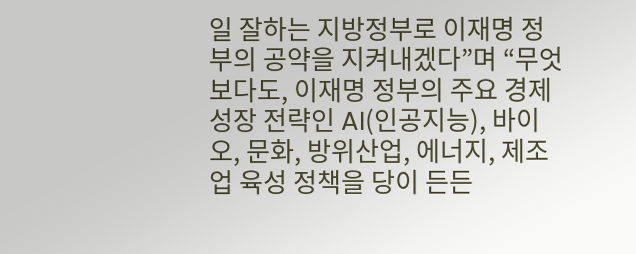일 잘하는 지방정부로 이재명 정부의 공약을 지켜내겠다”며 “무엇보다도, 이재명 정부의 주요 경제성장 전략인 AI(인공지능), 바이오, 문화, 방위산업, 에너지, 제조업 육성 정책을 당이 든든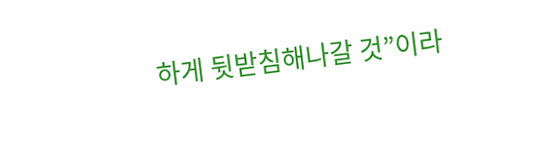하게 뒷받침해나갈 것”이라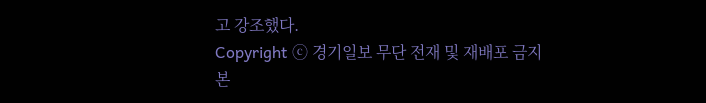고 강조했다.
Copyright ⓒ 경기일보 무단 전재 및 재배포 금지
본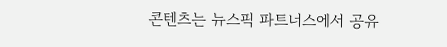콘텐츠는 뉴스픽 파트너스에서 공유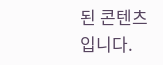된 콘텐츠입니다.